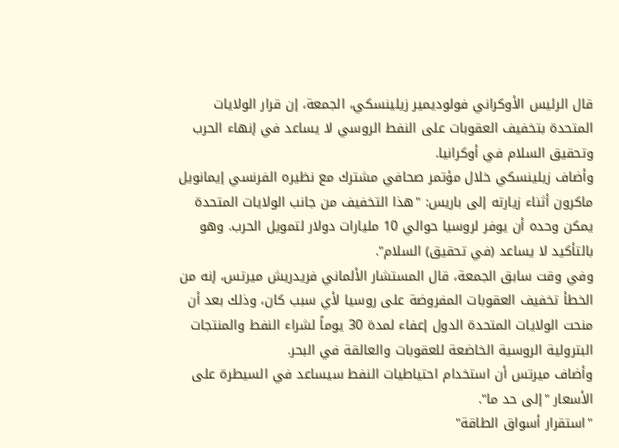قال الرئيس الأوكراني فولوديمير زيلينسكي، الجمعة، إن قرار الولايات المتحدة بتخفيف العقوبات على النفط الروسي لا يساعد في إنهاء الحرب وتحقيق السلام في أوكرانيا.
وأضاف زيلينسكي خلال مؤتمر صحافي مشترك مع نظيره الفرنسي إيمانويل ماكرون أثناء زيارته إلى باريس: "هذا التخفيف من جانب الولايات المتحدة يمكن وحده أن يوفر لروسيا حوالي 10 مليارات دولار لتمويل الحرب. وهو بالتأكيد لا يساعد (في تحقيق) السلام".
وفي وقت سابق الجمعة، قال المستشار الألماني فريدريش ميرتس، إنه من الخطأ تخفيف العقوبات المفروضة على روسيا لأي سبب كان، وذلك بعد أن منحت الولايات المتحدة الدول إعفاء لمدة 30 يوماً لشراء النفط والمنتجات البترولية الروسية الخاضعة للعقوبات والعالقة في البحر.
وأضاف ميرتس أن استخدام احتياطيات النفط سيساعد في السيطرة على الأسعار "إلى حد ما".
"استقرار أسواق الطاقة"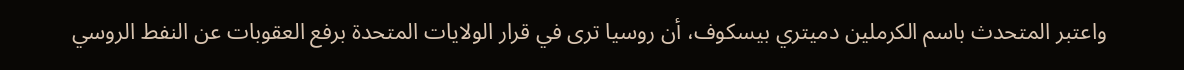واعتبر المتحدث باسم الكرملين دميتري بيسكوف، أن روسيا ترى في قرار الولايات المتحدة برفع العقوبات عن النفط الروسي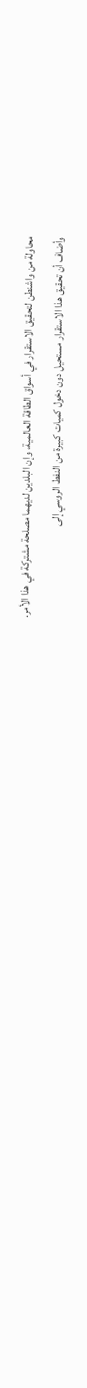محاولة من واشنطن لتحقيق الاستقرار في أسواق الطاقة العالمية، وإن البلدين لديهما مصلحة مشتركة في هذا الأمر.
وأضاف أن تحقيق هذا الاستقرار مستحيل دون دخول كميات كبيرة من النفط الروسي إلى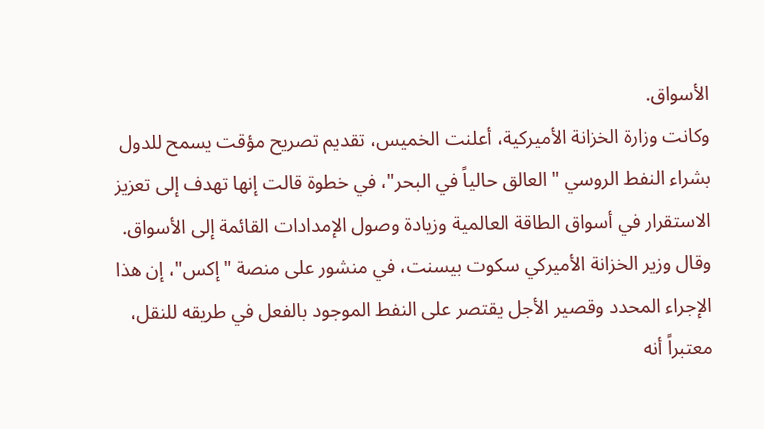الأسواق.
وكانت وزارة الخزانة الأميركية، أعلنت الخميس، تقديم تصريح مؤقت يسمح للدول بشراء النفط الروسي "العالق حالياً في البحر"، في خطوة قالت إنها تهدف إلى تعزيز الاستقرار في أسواق الطاقة العالمية وزيادة وصول الإمدادات القائمة إلى الأسواق.
وقال وزير الخزانة الأميركي سكوت بيسنت، في منشور على منصة "إكس"، إن هذا الإجراء المحدد وقصير الأجل يقتصر على النفط الموجود بالفعل في طريقه للنقل، معتبراً أنه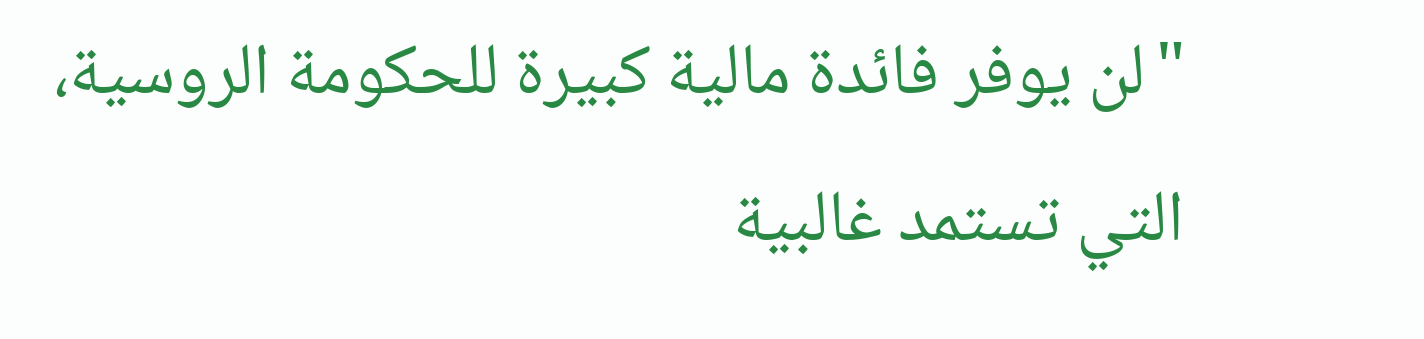"لن يوفر فائدة مالية كبيرة للحكومة الروسية، التي تستمد غالبية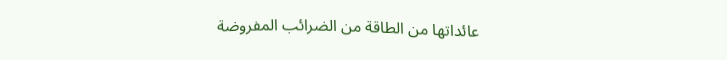عائداتها من الطاقة من الضرائب المفروضة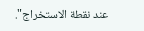عند نقطة الاستخراج".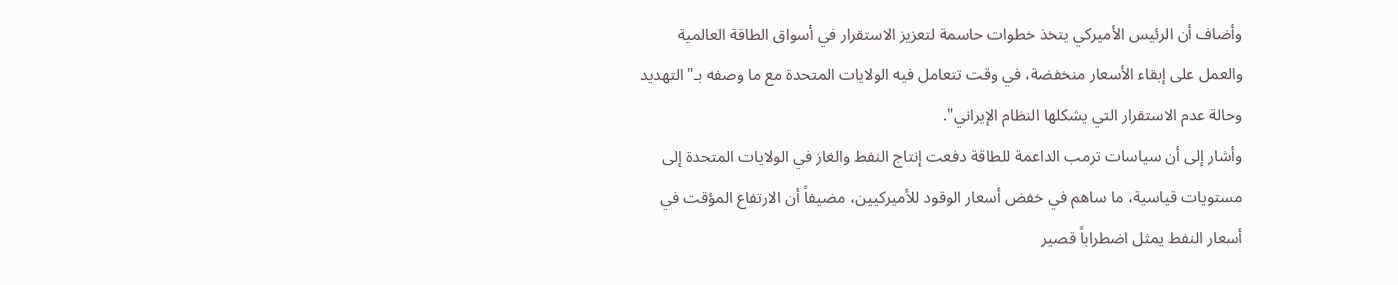وأضاف أن الرئيس الأميركي يتخذ خطوات حاسمة لتعزيز الاستقرار في أسواق الطاقة العالمية والعمل على إبقاء الأسعار منخفضة، في وقت تتعامل فيه الولايات المتحدة مع ما وصفه بـ"التهديد وحالة عدم الاستقرار التي يشكلها النظام الإيراني".
وأشار إلى أن سياسات ترمب الداعمة للطاقة دفعت إنتاج النفط والغاز في الولايات المتحدة إلى مستويات قياسية، ما ساهم في خفض أسعار الوقود للأميركيين، مضيفاً أن الارتفاع المؤقت في أسعار النفط يمثل اضطراباً قصير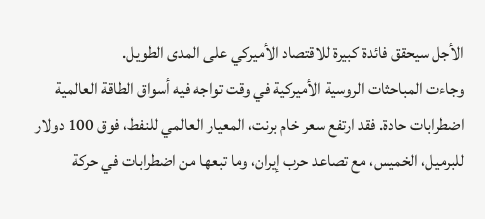الأجل سيحقق فائدة كبيرة للاقتصاد الأميركي على المدى الطويل.
وجاءت المباحثات الروسية الأميركية في وقت تواجه فيه أسواق الطاقة العالمية اضطرابات حادة. فقد ارتفع سعر خام برنت، المعيار العالمي للنفط، فوق 100 دولار للبرميل، الخميس، مع تصاعد حرب إيران، وما تبعها من اضطرابات في حركة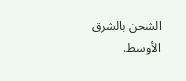الشحن بالشرق الأوسط.